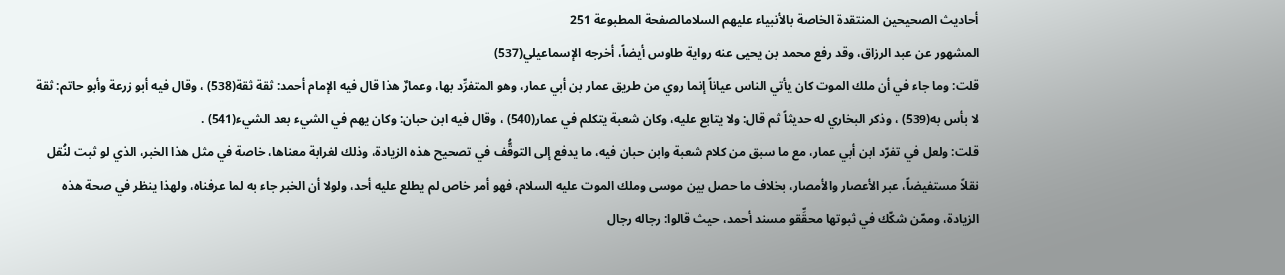أحاديث الصحيحين المنتقدة الخاصة بالأنبياء عليهم السلامالصفحة المطبوعة 251
المشهور عن عبد الرزاق، وقد رفع محمد بن يحيى عنه رواية طاوس أيضاً، أخرجه الإسماعيلي(537)
قلت: وما جاء في أن ملك الموت كان يأتي الناس عياناً إنما روي من طريق عمار بن أبي عمار، وهو المتفرِّد بها، وعمارٌ هذا قال فيه الإمام أحمد: ثقة ثقة(538) ، وقال فيه أبو زرعة وأبو حاتم: ثقة لا بأس به(539) ، وذكر البخاري له حديثاً ثم قال: ولا يتابع عليه، وكان شعبة يتكلم في عمار(540) ، وقال فيه ابن حبان: وكان يهم في الشيء بعد الشيء(541) .
قلت: ولعل في تفرّد ابن أبي عمار، مع ما سبق من كلام شعبة وابن حبان فيه، ما يدفع إلى التوقُّف في تصحيح هذه الزيادة، وذلك لغرابة معناها، خاصة في مثل هذا الخبر، الذي لو ثبت لنُقل نقلاً مستفيضاً، عبر الأعصار والأمصار، بخلاف ما حصل بين موسى وملك الموت عليه السلام، فهو أمر خاص لم يطلع عليه أحد، ولولا أن الخبر جاء به لما عرفناه، ولهذا ينظر في صحة هذه الزيادة، وممّن شكّك في ثبوتها محقِّقو مسند أحمد، حيث قالوا: رجاله رجال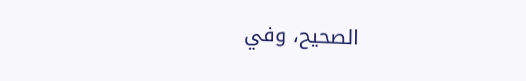الصحيح، وفي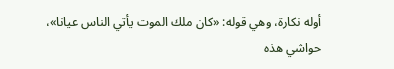أوله نكارة، وهي قوله: «كان ملك الموت يأتي الناس عيانا»،
حواشي هذه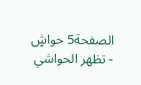الصفحة5 حواشٍ
- تظهر الحواشي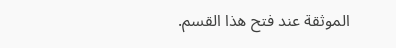الموثقة عند فتح هذا القسم.